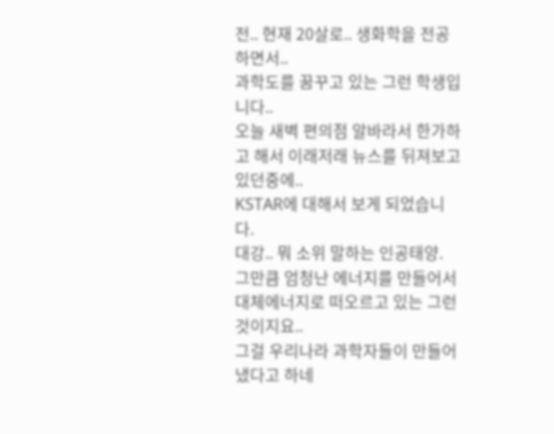전.. 현재 20살로.. 생화학을 전공하면서..
과학도를 꿈꾸고 있는 그런 학생입니다..
오늘 새벽 편의점 알바라서 한가하고 해서 이래저래 뉴스를 뒤져보고 있던중에..
KSTAR에 대해서 보게 되었습니다.
대강.. 뭐 소위 말하는 인공태양.
그만큼 엄청난 에너지를 만들어서 대체에너지로 떠오르고 있는 그런 것이지요..
그걸 우리나라 과학자들이 만들어 냈다고 하네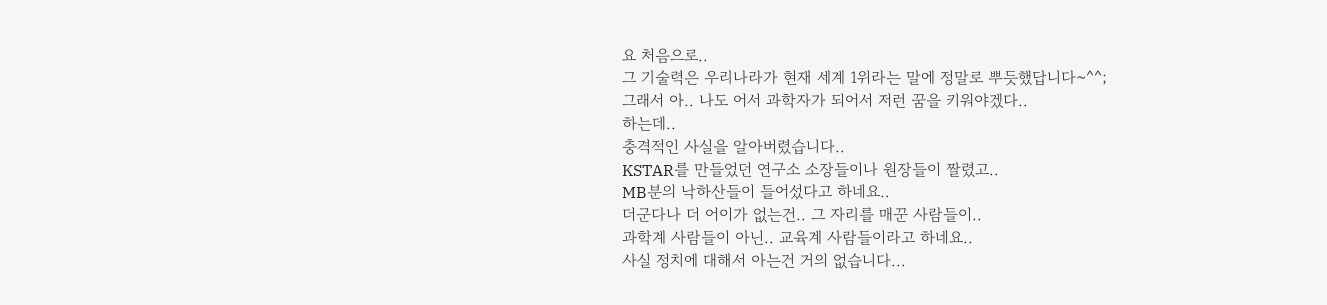요 처음으로..
그 기술력은 우리나라가 현재 세계 1위라는 말에 정말로 뿌듯했답니다~^^;
그래서 아.. 나도 어서 과학자가 되어서 저런 꿈을 키워야겠다..
하는데..
충격적인 사실을 알아버렸습니다..
KSTAR를 만들었던 연구소 소장들이나 원장들이 짤렸고..
MB분의 낙하산들이 들어섰다고 하네요..
더군다나 더 어이가 없는건.. 그 자리를 매꾼 사람들이..
과학계 사람들이 아닌.. 교육계 사람들이라고 하네요..
사실 정치에 대해서 아는건 거의 없습니다...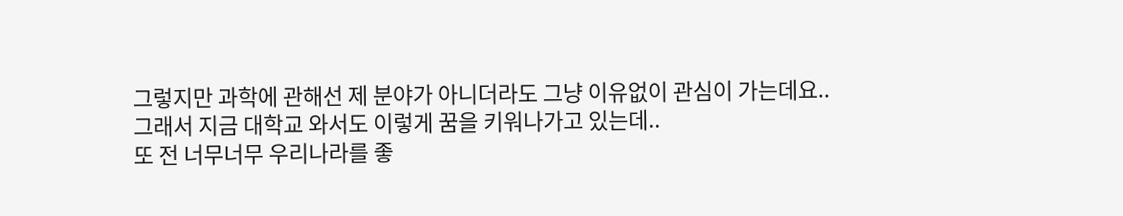그렇지만 과학에 관해선 제 분야가 아니더라도 그냥 이유없이 관심이 가는데요..
그래서 지금 대학교 와서도 이렇게 꿈을 키워나가고 있는데..
또 전 너무너무 우리나라를 좋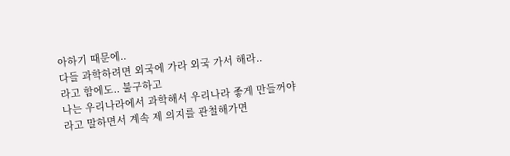아하기 때문에..
다들 과학하려면 외국에 가라 외국 가서 해라..
라고 함에도.. 불구하고
나는 우리나라에서 과학해서 우리나라 좋게 만들꺼야
라고 말하면서 계속 제 의지를 관철해가면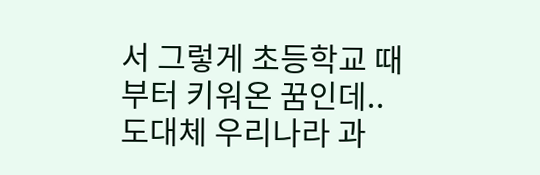서 그렇게 초등학교 때부터 키워온 꿈인데..
도대체 우리나라 과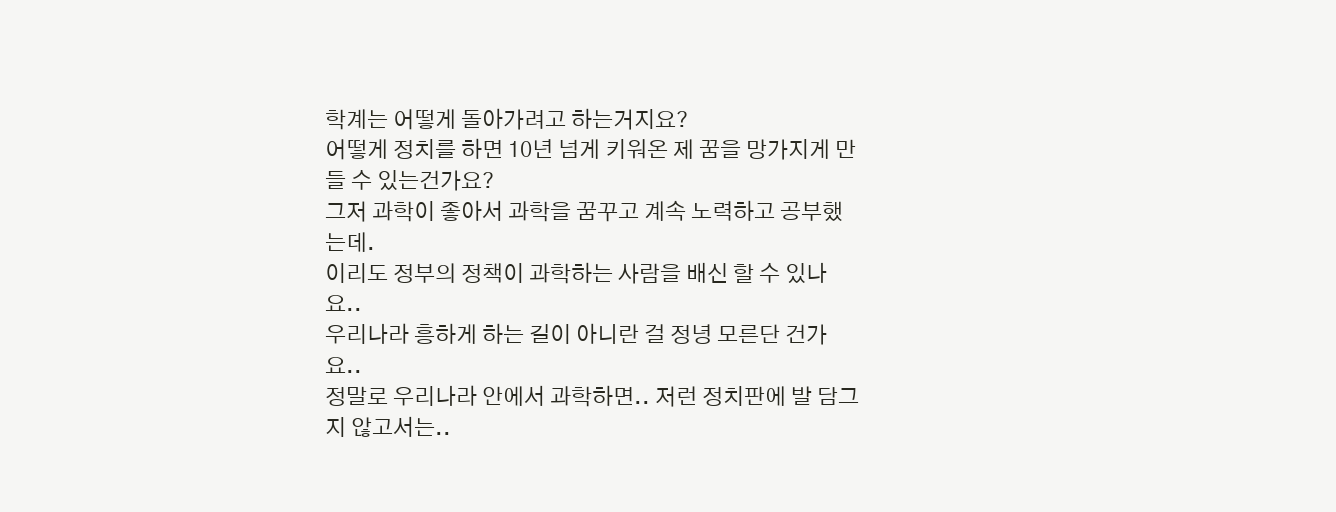학계는 어떻게 돌아가려고 하는거지요?
어떻게 정치를 하면 10년 넘게 키워온 제 꿈을 망가지게 만들 수 있는건가요?
그저 과학이 좋아서 과학을 꿈꾸고 계속 노력하고 공부했는데.
이리도 정부의 정책이 과학하는 사람을 배신 할 수 있나요..
우리나라 흥하게 하는 길이 아니란 걸 정녕 모른단 건가요..
정말로 우리나라 안에서 과학하면.. 저런 정치판에 발 담그지 않고서는..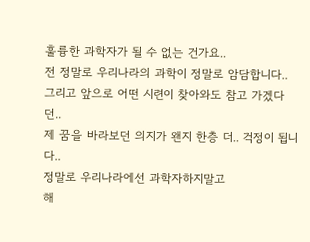훌륭한 과학자가 될 수 없는 건가요..
전 정말로 우리나라의 과학이 정말로 암담합니다..
그리고 앞으로 어떤 시련이 찾아와도 참고 가겠다던..
제 꿈을 바라보던 의지가 왠지 한층 더.. 걱정이 됩니다..
정말로 우리나라에선 과학자하지말고
해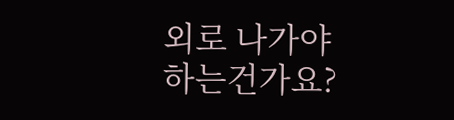외로 나가야 하는건가요?